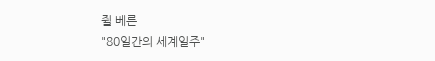쥘 베른
"80일간의 세계일주"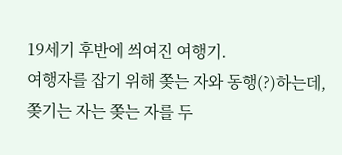19세기 후반에 씌여진 여행기.
여행자를 잡기 위해 쫒는 자와 동행(?)하는데,
쫒기는 자는 쫒는 자를 두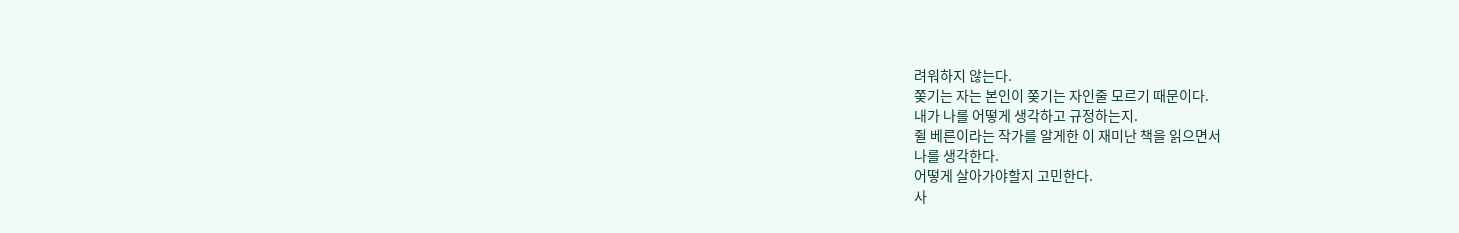려워하지 않는다.
쫒기는 자는 본인이 쫒기는 자인줄 모르기 때문이다.
내가 나를 어떻게 생각하고 규정하는지.
쥘 베른이라는 작가를 알게한 이 재미난 책을 읽으면서
나를 생각한다.
어떻게 살아가야할지 고민한다.
사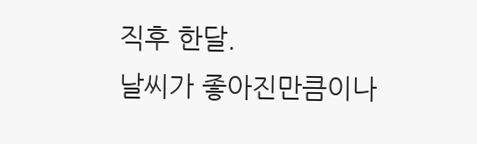직후 한달.
날씨가 좋아진만큼이나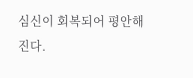심신이 회복되어 평안해진다.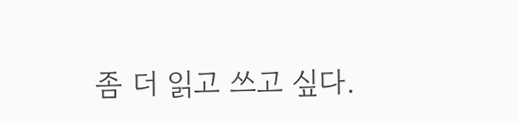좀 더 읽고 쓰고 싶다.